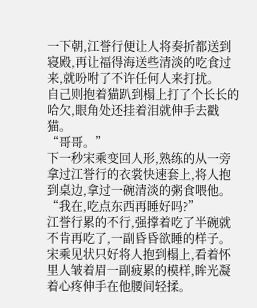一下朝,江誉行便让人将奏折都送到寝殿,再让福得海送些清淡的吃食过来,就吩咐了不许任何人来打扰。
自己则抱着猫趴到榻上打了个长长的哈欠,眼角处还挂着泪就伸手去戳猫。
“哥哥。”
下一秒宋乘变回人形,熟练的从一旁拿过江誉行的衣裳快速套上,将人抱到桌边,拿过一碗清淡的粥食喂他。
“我在,吃点东西再睡好吗?”
江誉行累的不行,强撑着吃了半碗就不肯再吃了,一副昏昏欲睡的样子。
宋乘见状只好将人抱到榻上,看着怀里人皱着眉一副疲累的模样,眸光凝着心疼伸手在他腰间轻揉。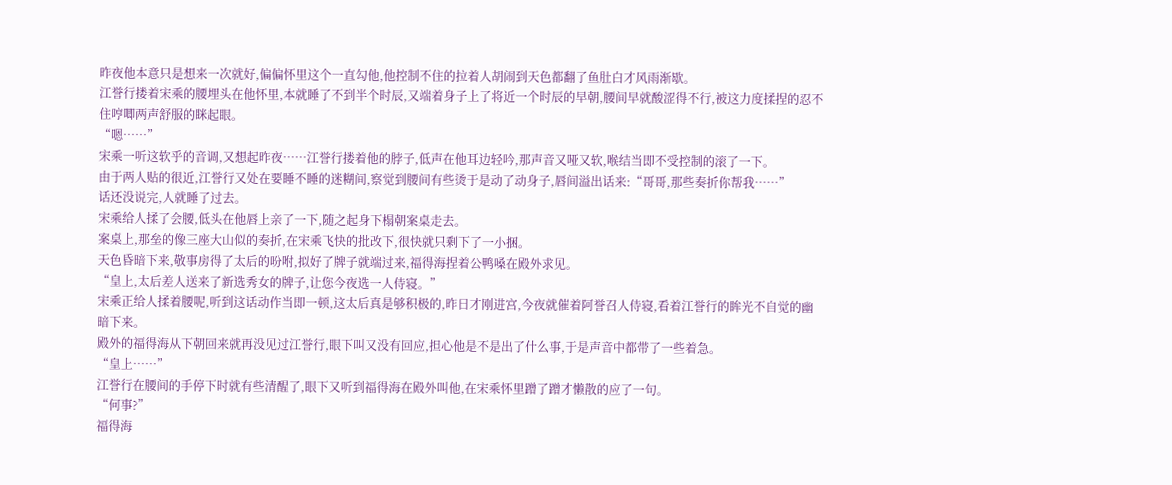昨夜他本意只是想来一次就好,偏偏怀里这个一直勾他,他控制不住的拉着人胡闹到天色都翻了鱼肚白才风雨渐歇。
江誉行搂着宋乘的腰埋头在他怀里,本就睡了不到半个时辰,又端着身子上了将近一个时辰的早朝,腰间早就酸涩得不行,被这力度揉捏的忍不住哼唧两声舒服的眯起眼。
“嗯……”
宋乘一听这软乎的音调,又想起昨夜……江誉行搂着他的脖子,低声在他耳边轻吟,那声音又哑又软,喉结当即不受控制的滚了一下。
由于两人贴的很近,江誉行又处在要睡不睡的迷糊间,察觉到腰间有些烫于是动了动身子,唇间溢出话来:“哥哥,那些奏折你帮我……”
话还没说完,人就睡了过去。
宋乘给人揉了会腰,低头在他唇上亲了一下,随之起身下榻朝案桌走去。
案桌上,那垒的像三座大山似的奏折,在宋乘飞快的批改下,很快就只剩下了一小捆。
天色昏暗下来,敬事房得了太后的吩咐,拟好了牌子就端过来,福得海捏着公鸭嗓在殿外求见。
“皇上,太后差人送来了新选秀女的牌子,让您今夜选一人侍寝。”
宋乘正给人揉着腰呢,听到这话动作当即一顿,这太后真是够积极的,昨日才刚进宫,今夜就催着阿誉召人侍寝,看着江誉行的眸光不自觉的幽暗下来。
殿外的福得海从下朝回来就再没见过江誉行,眼下叫又没有回应,担心他是不是出了什么事,于是声音中都带了一些着急。
“皇上……”
江誉行在腰间的手停下时就有些清醒了,眼下又听到福得海在殿外叫他,在宋乘怀里蹭了蹭才懒散的应了一句。
“何事?”
福得海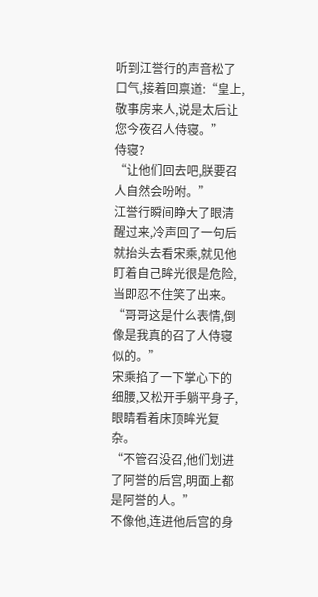听到江誉行的声音松了口气,接着回禀道:“皇上,敬事房来人,说是太后让您今夜召人侍寝。”
侍寝?
“让他们回去吧,朕要召人自然会吩咐。”
江誉行瞬间睁大了眼清醒过来,冷声回了一句后就抬头去看宋乘,就见他盯着自己眸光很是危险,当即忍不住笑了出来。
“哥哥这是什么表情,倒像是我真的召了人侍寝似的。”
宋乘掐了一下掌心下的细腰,又松开手躺平身子,眼睛看着床顶眸光复杂。
“不管召没召,他们划进了阿誉的后宫,明面上都是阿誉的人。”
不像他,连进他后宫的身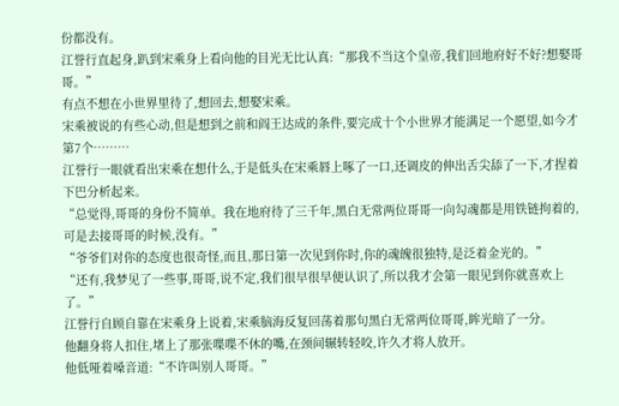份都没有。
江誉行直起身,趴到宋乘身上看向他的目光无比认真:“那我不当这个皇帝,我们回地府好不好?想娶哥哥。”
有点不想在小世界里待了,想回去,想娶宋乘。
宋乘被说的有些心动,但是想到之前和阎王达成的条件,要完成十个小世界才能满足一个愿望,如今才第7个………
江誉行一眼就看出宋乘在想什么,于是低头在宋乘唇上啄了一口,还调皮的伸出舌尖舔了一下,才捏着下巴分析起来。
“总觉得,哥哥的身份不简单。我在地府待了三千年,黑白无常两位哥哥一向勾魂都是用铁链拘着的,可是去接哥哥的时候,没有。”
“爷爷们对你的态度也很奇怪,而且,那日第一次见到你时,你的魂魄很独特,是泛着金光的。”
“还有,我梦见了一些事,哥哥,说不定,我们很早很早便认识了,所以我才会第一眼见到你就喜欢上了。”
江誉行自顾自靠在宋乘身上说着,宋乘脑海反复回荡着那句黑白无常两位哥哥,眸光暗了一分。
他翻身将人扣住,堵上了那张喋喋不休的嘴,在颈间辗转轻咬,许久才将人放开。
他低哑着嗓音道:“不许叫别人哥哥。”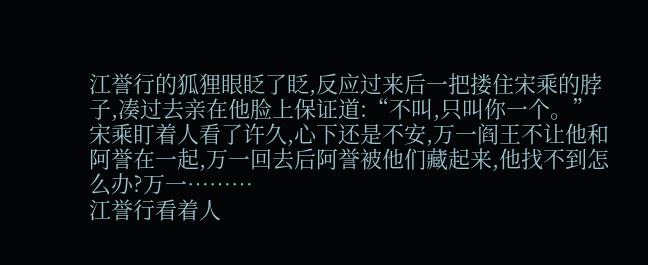江誉行的狐狸眼眨了眨,反应过来后一把搂住宋乘的脖子,凑过去亲在他脸上保证道:“不叫,只叫你一个。”
宋乘盯着人看了许久,心下还是不安,万一阎王不让他和阿誉在一起,万一回去后阿誉被他们藏起来,他找不到怎么办?万一………
江誉行看着人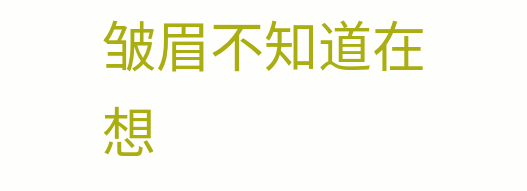皱眉不知道在想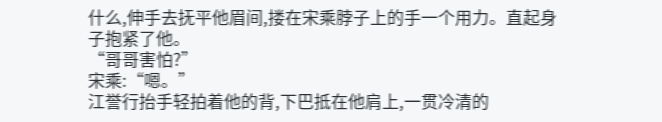什么,伸手去抚平他眉间,搂在宋乘脖子上的手一个用力。直起身子抱紧了他。
“哥哥害怕?”
宋乘:“嗯。”
江誉行抬手轻拍着他的背,下巴抵在他肩上,一贯冷清的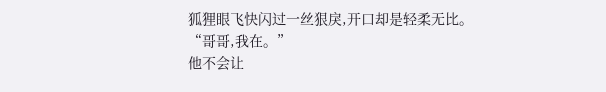狐狸眼飞快闪过一丝狠戾,开口却是轻柔无比。
“哥哥,我在。”
他不会让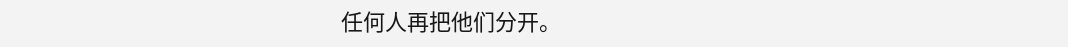任何人再把他们分开。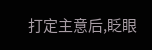打定主意后,眨眼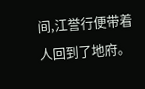间,江誉行便带着人回到了地府。